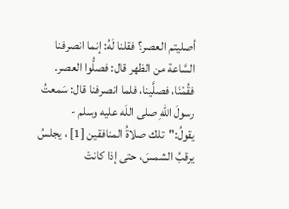أصليتم العصر؟ فقلنا لَهُ: إنما انصرفنا السَّاعة من الظهر قال: فصلُّوا العصر. فقُمْنَا، فصلَّينا، فلما انصرفنا قال: سَمعتُ رسولَ اللهِ صلى اللَه عليه وسلم - يقولُ:"تلك صلاةُ المنافقين [1] ، يجلسُ يرقبُ الشمسَ، حتى إذا كانتْ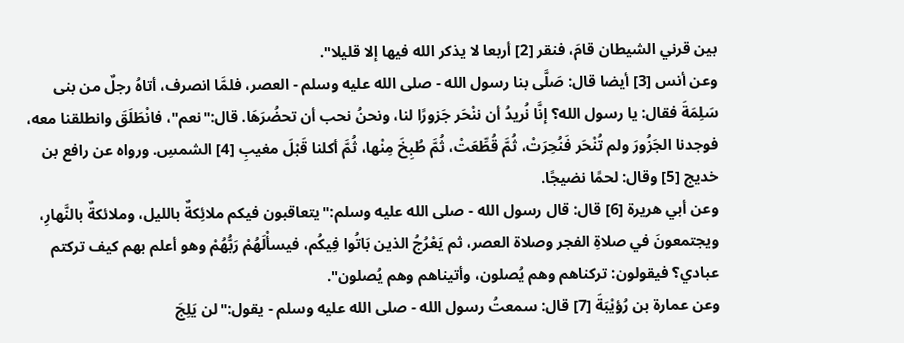بين قرني الشيطان قامَ، فنقر [2] أربعا لا يذكر الله فيها إلا قليلا".
وعن أنس [3] أيضا قال: صَلَّى بنا رسول الله - صلى الله عليه وسلم - العصر، فلمَّا انصرف، أتاهُ رجلٌ من بنى سَلِمَةَ فقال: يا رسول الله؟ إنَّا نُريدُ أن ننْحَر جَزورًا لنا، ونحنُ نحب أن تحضُرَهَا. قال:"نعم"، فانْطَلَقَ وانطلقنا معه، فوجدنا الجَزُورَ ولم تُنْحَر فَنُحِرَتْ، ثُمَّ قُطِّعَتْ، ثُمَّ طُبِخَ مِنْها، ثُمَّ أكلنا قَبْلَ مغيبِ [4] الشمسِ. ورواه عن رافع بن خديج [5] وقال: لحمًا نضيجًا.
وعن أبي هريرة [6] قال: قال رسول الله - صلى الله عليه وسلم:"يتعاقبون فيكم ملائِكةٌ بالليل، وملائكةٌ بالنَّهارِ، ويجتمعونَ في صلاةِ الفجر وصلاة العصر، ثم يَعْرُجُ الذين بَاتُوا فِيكُم، فيسأْلَهُمْ رَبُّهُمْ وهو أعلم بهم كيف تركتم عبادي؟ فيقولون: تركناهم وهم يُصلون، وأتيناهم وهم يُصلون".
وعن عمارة بن رُؤيْبَةَ [7] قال: سمعتُ رسول الله - صلى الله عليه وسلم - يقول:"لن يَلِجَ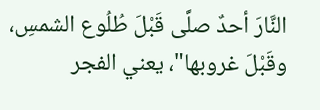النَّارَ أحدٌ صلَّى قَبْلَ طُلُوع الشمسِ، وقَبْلَ غروبها"، يعني الفجر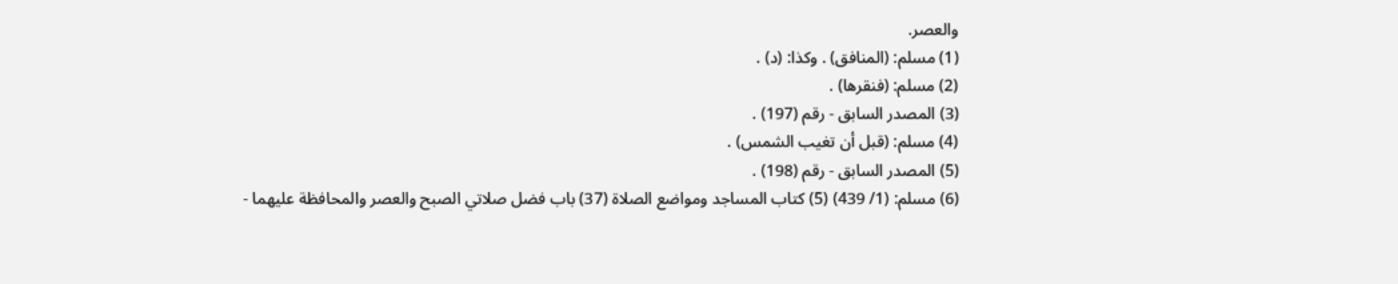والعصر.
(1) مسلم: (المنافق) . وكذا: (د) .
(2) مسلم: (فنقرها) .
(3) المصدر السابق - رقم (197) .
(4) مسلم: (قبل أن تغيب الشمس) .
(5) المصدر السابق - رقم (198) .
(6) مسلم: (1/ 439) (5) كتاب المساجد ومواضع الصلاة (37) باب فضل صلاتي الصبح والعصر والمحافظة عليهما -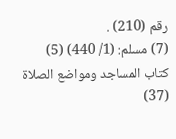رقم (210) .
(7) مسلم: (1/ 440) (5) كتاب المساجد ومواضع الصلاة (37)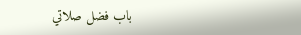باب فضل صلاتي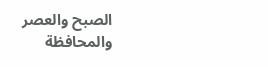الصبح والعصر والمحافظة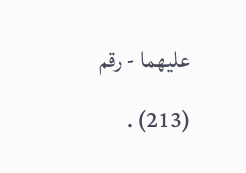عليهما - رقم (213) .